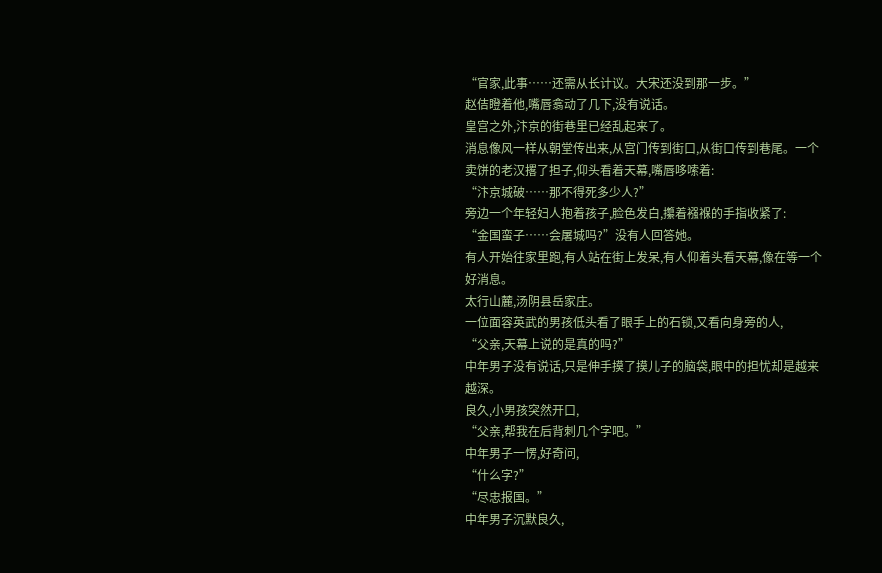“官家,此事……还需从长计议。大宋还没到那一步。”
赵佶瞪着他,嘴唇翕动了几下,没有说话。
皇宫之外,汴京的街巷里已经乱起来了。
消息像风一样从朝堂传出来,从宫门传到街口,从街口传到巷尾。一个卖饼的老汉撂了担子,仰头看着天幕,嘴唇哆嗦着:
“汴京城破……那不得死多少人?”
旁边一个年轻妇人抱着孩子,脸色发白,攥着襁褓的手指收紧了:
“金国蛮子……会屠城吗?”没有人回答她。
有人开始往家里跑,有人站在街上发呆,有人仰着头看天幕,像在等一个好消息。
太行山麓,汤阴县岳家庄。
一位面容英武的男孩低头看了眼手上的石锁,又看向身旁的人,
“父亲,天幕上说的是真的吗?”
中年男子没有说话,只是伸手摸了摸儿子的脑袋,眼中的担忧却是越来越深。
良久,小男孩突然开口,
“父亲,帮我在后背刺几个字吧。”
中年男子一愣,好奇问,
“什么字?”
“尽忠报国。”
中年男子沉默良久,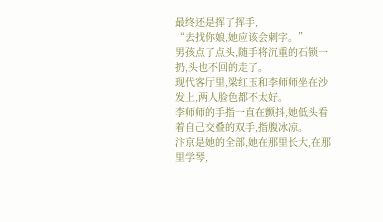最终还是挥了挥手,
“去找你娘,她应该会刺字。”
男孩点了点头,随手将沉重的石锁一扔,头也不回的走了。
现代客厅里,梁红玉和李师师坐在沙发上,两人脸色都不太好。
李师师的手指一直在颤抖,她低头看着自己交叠的双手,指腹冰凉。
汴京是她的全部,她在那里长大,在那里学琴,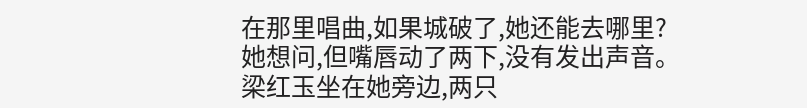在那里唱曲,如果城破了,她还能去哪里?
她想问,但嘴唇动了两下,没有发出声音。
梁红玉坐在她旁边,两只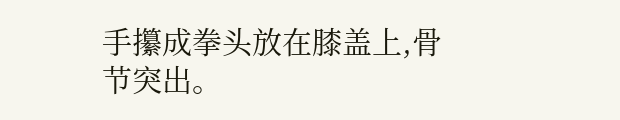手攥成拳头放在膝盖上,骨节突出。